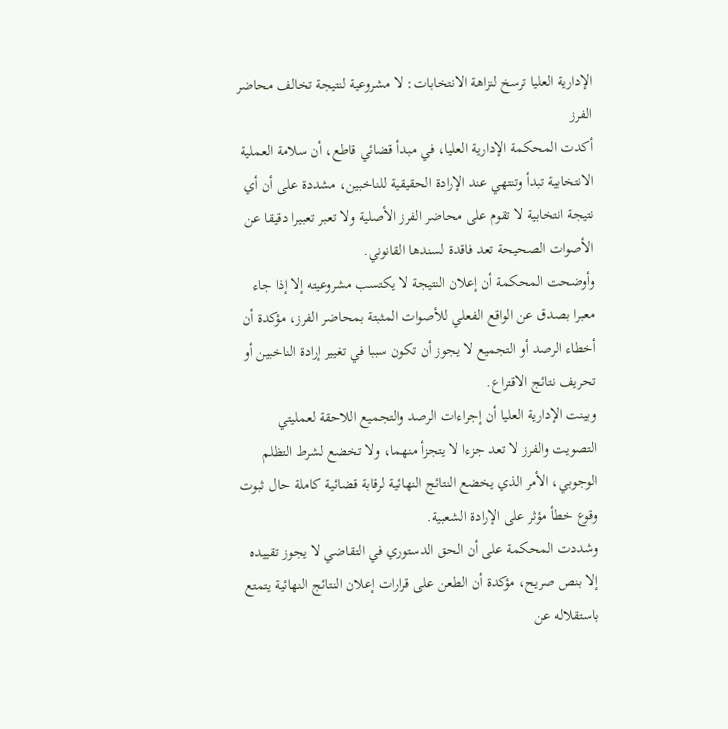الإدارية العليا ترسخ لنزاهة الانتخابات: لا مشروعية لنتيجة تخالف محاضر الفرز
أكدت المحكمة الإدارية العليا، في مبدأ قضائي قاطع، أن سلامة العملية الانتخابية تبدأ وتنتهي عند الإرادة الحقيقية للناخبين، مشددة على أن أي نتيجة انتخابية لا تقوم على محاضر الفرز الأصلية ولا تعبر تعبيرا دقيقا عن الأصوات الصحيحة تعد فاقدة لسندها القانوني.
وأوضحت المحكمة أن إعلان النتيجة لا يكتسب مشروعيته إلا إذا جاء معبرا بصدق عن الواقع الفعلي للأصوات المثبتة بمحاضر الفرز، مؤكدة أن أخطاء الرصد أو التجميع لا يجوز أن تكون سببا في تغيير إرادة الناخبين أو تحريف نتائج الاقتراع.
وبينت الإدارية العليا أن إجراءات الرصد والتجميع اللاحقة لعمليتي التصويت والفرز لا تعد جزءا لا يتجزأ منهما، ولا تخضع لشرط التظلم الوجوبي، الأمر الذي يخضع النتائج النهائية لرقابة قضائية كاملة حال ثبوت وقوع خطأ مؤثر على الإرادة الشعبية.
وشددت المحكمة على أن الحق الدستوري في التقاضي لا يجوز تقييده إلا بنص صريح، مؤكدة أن الطعن على قرارات إعلان النتائج النهائية يتمتع باستقلاله عن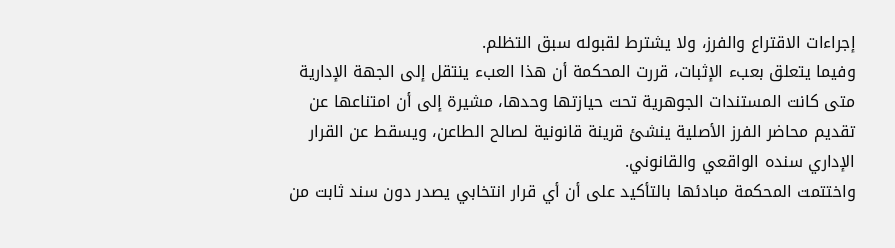إجراءات الاقتراع والفرز، ولا يشترط لقبوله سبق التظلم.
وفيما يتعلق بعبء الإثبات، قررت المحكمة أن هذا العبء ينتقل إلى الجهة الإدارية متى كانت المستندات الجوهرية تحت حيازتها وحدها، مشيرة إلى أن امتناعها عن تقديم محاضر الفرز الأصلية ينشئ قرينة قانونية لصالح الطاعن، ويسقط عن القرار الإداري سنده الواقعي والقانوني.
واختتمت المحكمة مبادئها بالتأكيد على أن أي قرار انتخابي يصدر دون سند ثابت من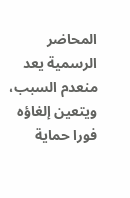المحاضر الرسمية يعد منعدم السبب، ويتعين إلغاؤه فورا حماية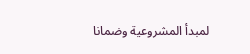لمبدأ المشروعية وضمانا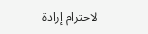لاحترام إرادة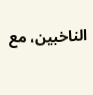الناخبين، مع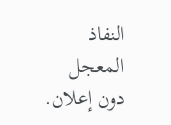النفاذ المعجل دون إعلان.